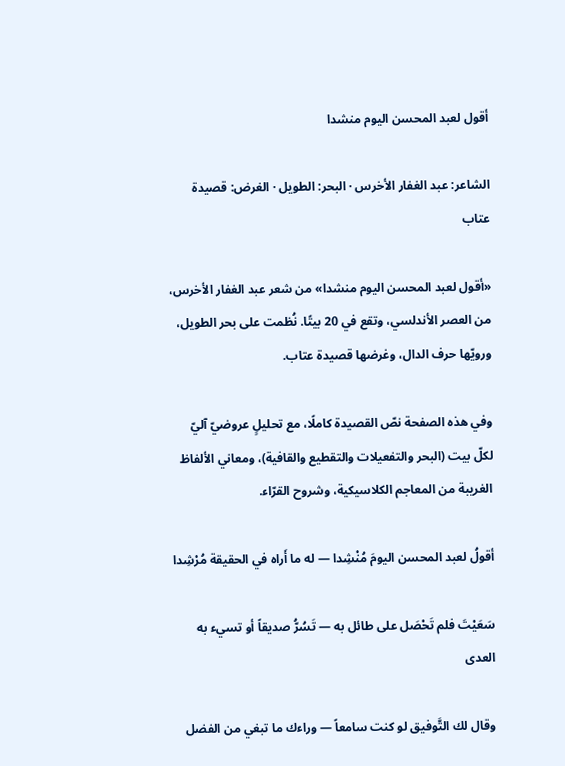أقول لعبد المحسن اليوم منشدا

الشاعر: عبد الغفار الأخرس · البحر: الطويل · الغرض: قصيدة عتاب

«أقول لعبد المحسن اليوم منشدا» من شعر عبد الغفار الأخرس، من العصر الأندلسي، وتقع في 20 بيتًا. نُظمت على بحر الطويل، ورويّها حرف الدال، وغرضها قصيدة عتاب.

وفي هذه الصفحة نصّ القصيدة كاملًا، مع تحليلٍ عروضيّ آليّ لكلّ بيت (البحر والتفعيلات والتقطيع والقافية)، ومعاني الألفاظ الغريبة من المعاجم الكلاسيكية، وشروح القرّاء.

أقولُ لعبد المحسن اليومَ مُنْشِدا — له ما أَراه في الحقيقة مُرْشِدا

سَعَيْتَ فلم تَحْصَل على طائل به — تَسُرُّ صديقاً أو تسيء به العدى

وقال لك التَّوفيق لو كنت سامعاً — وراءك ما تبغي من الفضل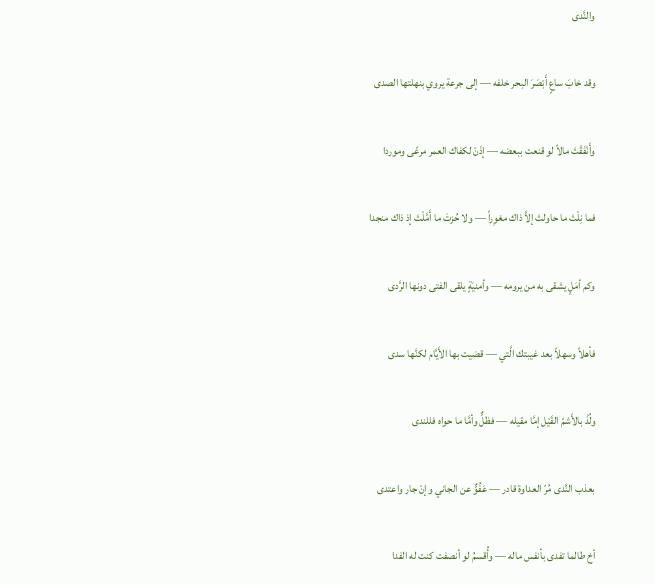والنَّدى

وقد خابَ ساعٍ أَبْصَرَ البحر خلفه — إلى جرعة يروي بنهلتها الصدى

وأَنْفَقْتَ مالاً لو قنعت ببعضه — إذَنْ لكفاك العمر مرعًى وموردا

فما نِلْتَ ما حاولتَ إلاَّ ذاك مغوِراً — ولا حُزتَ ما أَمَّلْتَ إذ ذاك منجدا

وكم أمَلٍ يشقى به من يرومه — وأمنيَةٍ يلقى الفتى دونها الرَّدى

فأهلاً وسهلاً بعد غيبتك الَّتي — قضيت بها الأَيَّام لكنَّها سدى

ولُذْ بالأَشمّ القَيْل إمَّا مقيله — فظلٌّ وأمَّا ما حواه فللندى

بعذب النَّدى مُرّ العداوة قادر — عَفُوٌّ عن الجاني وإنْ جار واعتدى

أخ طالما تفدى بأنفس ماله — وأُقسمُ لو أنصفت كنت له الفدا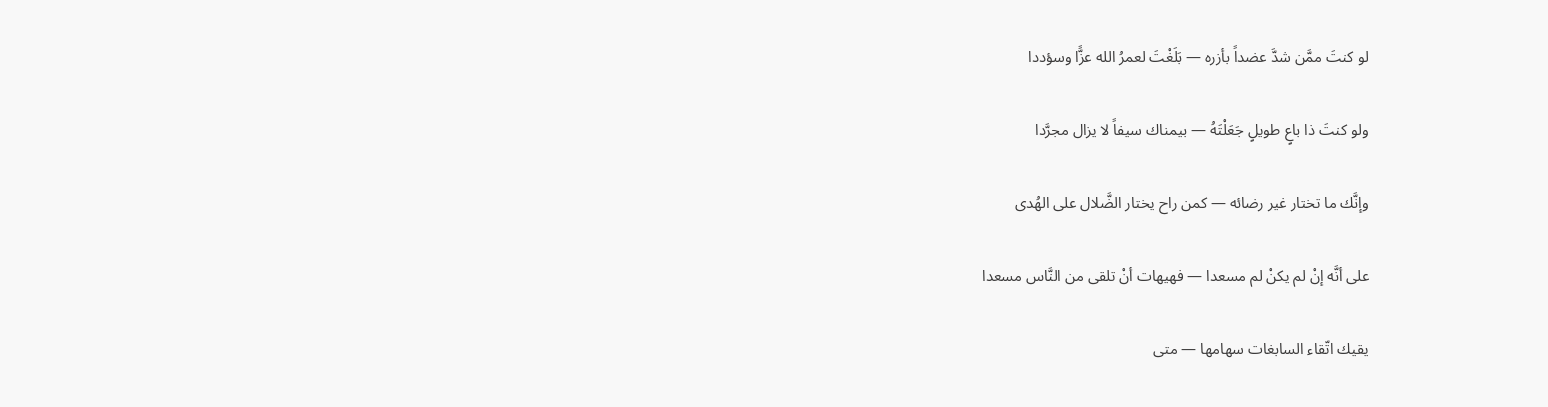لو كنتَ ممَّن شدَّ عضداً بأزره — بَلَغْتَ لعمرُ الله عزًّا وسؤددا

ولو كنتَ ذا باعٍ طويلٍ جَعَلْتَهُ — بيمناك سيفاً لا يزال مجرَّدا

وإنَّك ما تختار غير رضائه — كمن راح يختار الضَّلال على الهُدى

على أنَّه إنْ لم يكنْ لم مسعدا — فهيهات أنْ تلقى من النَّاس مسعدا

يقيك اتّقاء السابغات سهامها — متى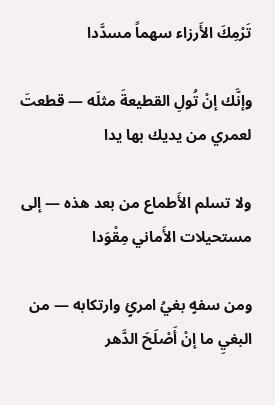تَرْمِكَ الأَرزاء سهماً مسدَّدا

وإنَّك إنْ تُولِ القطيعةَ مثلَه — قطعتَ لعمري من يديك بها يدا

ولا تسلم الأَطماع من بعد هذه — إلى مستحيلات الأَماني مِقْوَدا

ومن سفهٍ بغيُ امرئٍ وارتكابه — من البغيِ ما إنْ أَصْلَحَ الدَّهر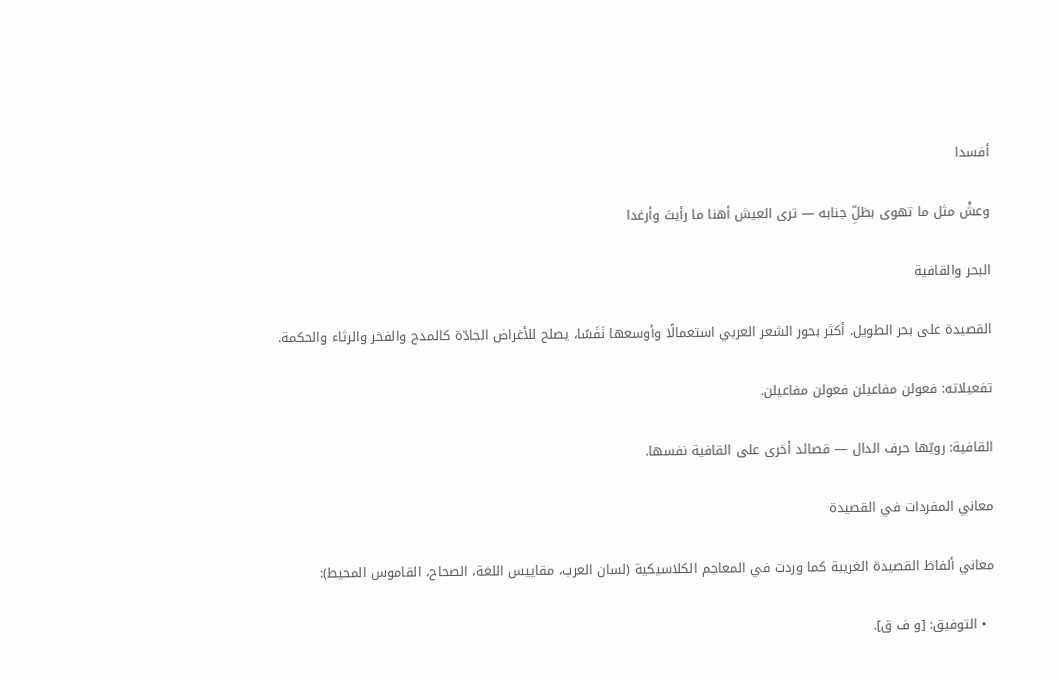أفسدا

وعشْ مثل ما تهوى بظلِّ جنابه — ترى العيش أهنا ما رأيتَ وأرغدا

البحر والقافية

القصيدة على بحر الطويل. أكثر بحور الشعر العربي استعمالًا وأوسعها نَفَسًا، يصلح للأغراض الجادّة كالمدح والفخر والرثاء والحكمة.

تفعيلاته: فعولن مفاعيلن فعولن مفاعيلن.

القافية: رويّها حرف الدال — قصائد أخرى على القافية نفسها.

معاني المفردات في القصيدة

معاني ألفاظ القصيدة الغريبة كما وردت في المعاجم الكلاسيكية (لسان العرب، مقاييس اللغة، الصحاح، القاموس المحيط):

  • التوفيق: [و ف ق].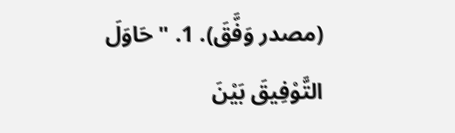(مصدر وَفَّقَ). 1. "حَاوَلَ التَّوْفِيقَ بَيْنَ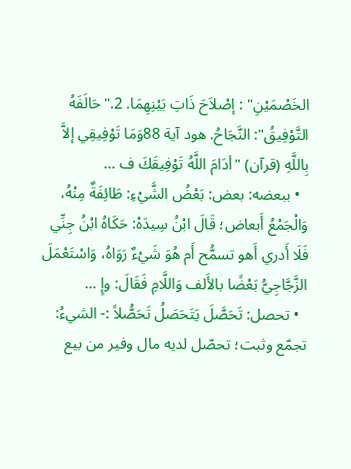الخَصْمَيْنِ" : إصْلاَحَ ذَاتِ بَيْنِهِمَا. 2."حَالَفَهُ التَّوْفِيقُ": النَّجَاحُ. هود آية 88وَمَا تَوْفِيقِي إلاَّ بِاللَّهِ (قرآن) "أدَامَ اللَّهُ تَوْفِيقَكَ ف …
  • ببعضه: بعض: بَعْضُ الشَّيْءِ: طَائِفَةٌ مِنْهُ، وَالْجَمْعُ أَبعاض؛ قَالَ ابْنُ سِيدَهْ: حَكَاهُ ابْنُ جِنِّي فَلَا أَدري أَهو تسمُّح أَم هُوَ شَيْءٌ رَوَاهُ، وَاسْتَعْمَلَ الزَّجَّاجِيُّ بَعْضًا بالأَلف وَاللَّامِ فَقَالَ: وإِ …
  • تحصل: تَحَصَّلَ يَتَحَصَلُ تَحَصُّلاً :- الشيءُ: تجمّع وثبت؛ تحصّل لديه مال وفير من بيع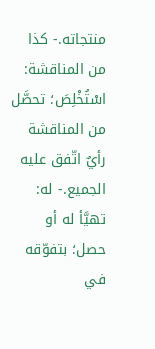منتجاته.- كذا من المناقشة: اسْتُخْلِصَ؛ تحصَّل من المناقشة رأيٌ اتّفق عليه الجميع.- له: تهيَّأ له أو حصل؛ بتفوّقه في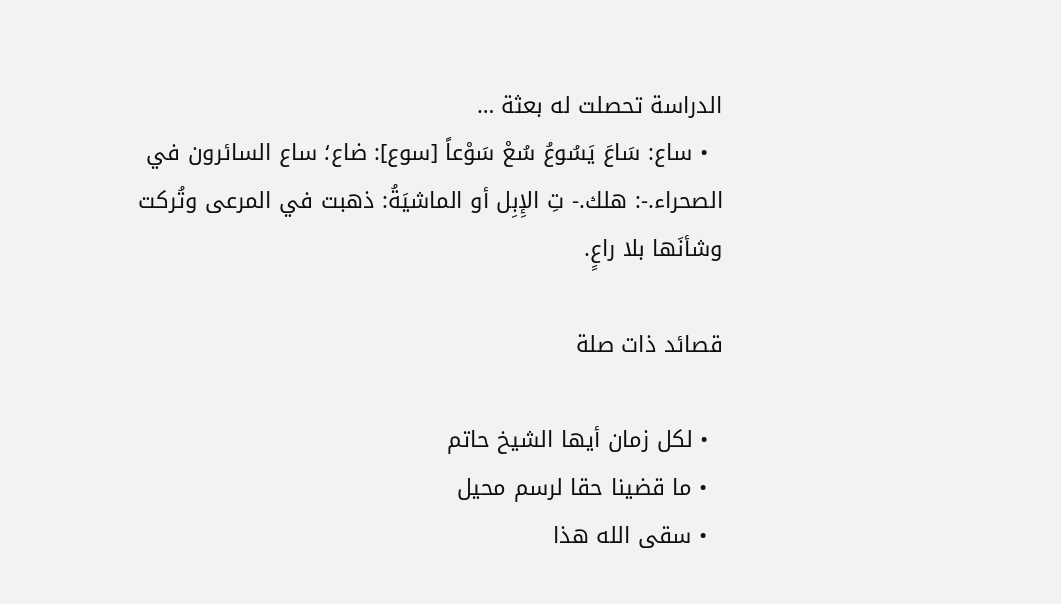الدراسة تحصلت له بعثة …
  • ساع: سَاعَ يَسُوعُ سُعْ سَوْعاً [سوع]: ضاع؛ ساع السائرون في الصحراء.-: هلك.- تِ الإِبِل أو الماشيَةُ: ذهبت في المرعى وتُركت وشأنَها بلا راعٍ.

قصائد ذات صلة

  • لكل زمان أيها الشيخ حاتم
  • ما قضينا حقا لرسم محيل
  • سقى الله هذا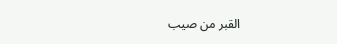القبر من صيب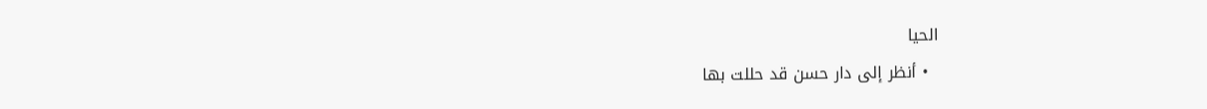الحيا
  • أنظر إلى دار حسن قد حللت بها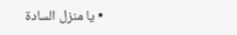• يا منزل السادة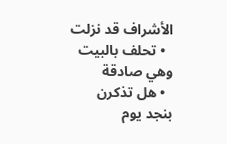الأشراف قد نزلت
  • تحلف بالبيت وهي صادقة
  • هل تذكرن بنجد يوم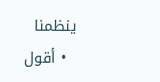ينظمنا
  • أقول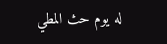له يوم حث المطي